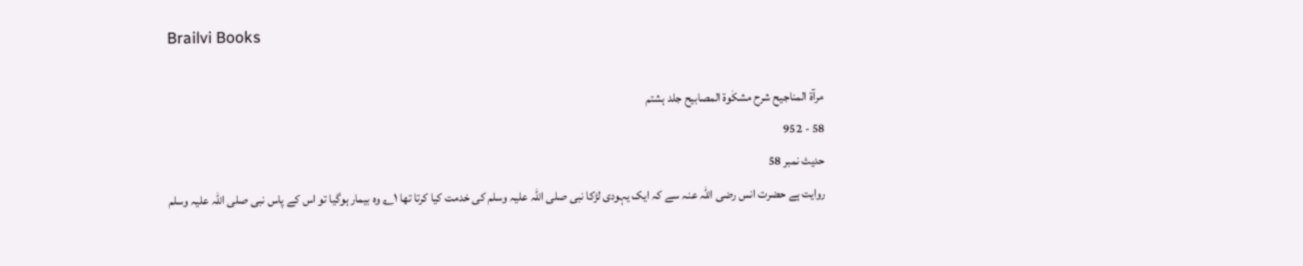Brailvi Books

مرآۃ المناجیح شرح مشکٰوۃ المصابیح جلد ہشتم
58 - 952
حدیث نمبر 58
روایت ہے حضرت انس رضی اللہ عنہ سے کہ ایک یہودی لڑکا نبی صلی اللہ علیہ وسلم کی خدمت کیا کرتا تھا ۱؎ وہ بیمار ہوگیا تو اس کے پاس نبی صلی اللہ علیہ وسلم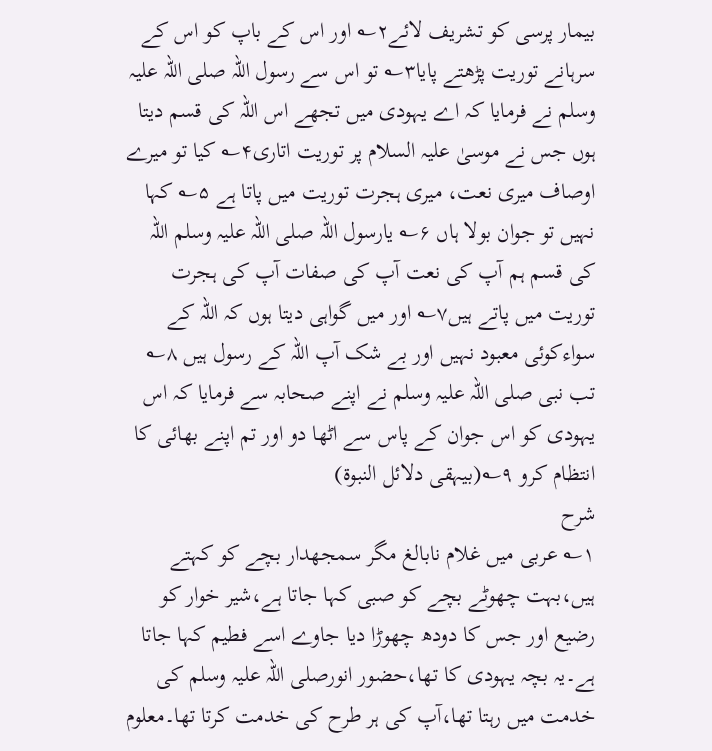بیمار پرسی کو تشریف لائے۲؎ اور اس کے باپ کو اس کے سرہانے توریت پڑھتے پایا۳؎ تو اس سے رسول اللہ صلی اللہ علیہ وسلم نے فرمایا کہ اے یہودی میں تجھے اس اللہ کی قسم دیتا ہوں جس نے موسیٰ علیہ السلام پر توریت اتاری۴؎ کیا تو میرے اوصاف میری نعت، میری ہجرت توریت میں پاتا ہے ۵؎ کہا نہیں تو جوان بولا ہاں ۶؎ یارسول اللہ صلی اللہ علیہ وسلم اللہ کی قسم ہم آپ کی نعت آپ کی صفات آپ کی ہجرت توریت میں پاتے ہیں۷؎ اور میں گواہی دیتا ہوں کہ اللہ کے سواءکوئی معبود نہیں اور بے شک آپ اللہ کے رسول ہیں ۸؎ تب نبی صلی اللہ علیہ وسلم نے اپنے صحابہ سے فرمایا کہ اس یہودی کو اس جوان کے پاس سے اٹھا دو اور تم اپنے بھائی کا انتظام کرو ۹؎(بیہقی دلائل النبوۃ)
شرح
۱؎ عربی میں غلام نابالغ مگر سمجھدار بچے کو کہتے ہیں،بہت چھوٹے بچے کو صبی کہا جاتا ہے،شیر خوار کو رضیع اور جس کا دودھ چھوڑا دیا جاوے اسے فطیم کہا جاتا ہے۔یہ بچہ یہودی کا تھا،حضور انورصلی اللہ علیہ وسلم کی خدمت میں رہتا تھا،آپ کی ہر طرح کی خدمت کرتا تھا۔معلوم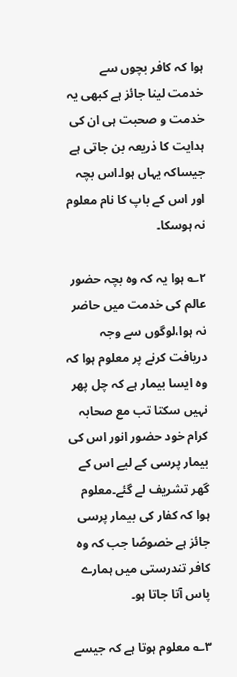ہوا کہ کافر بچوں سے خدمت لینا جائز ہے کبھی یہ خدمت و صحبت ہی ان کی ہدایت کا ذریعہ بن جاتی ہے جیساکہ یہاں ہوا۔اس بچہ اور اس کے باپ کا نام معلوم نہ ہوسکا۔

۲؎ ہوا یہ کہ وہ بچہ حضور عالم کی خدمت میں حاضر نہ ہوا،لوگوں سے وجہ دریافت کرنے پر معلوم ہوا کہ وہ ایسا بیمار ہے کہ چل پھر نہیں سکتا تب مع صحابہ کرام خود حضور انور اس کی بیمار پرسی کے لیے اس کے گھر تشریف لے گئے۔معلوم ہوا کہ کفار کی بیمار پرسی جائز ہے خصوصًا جب کہ وہ کافر تندرستی میں ہمارے پاس آتا جاتا ہو۔

۳؎ معلوم ہوتا ہے کہ جیسے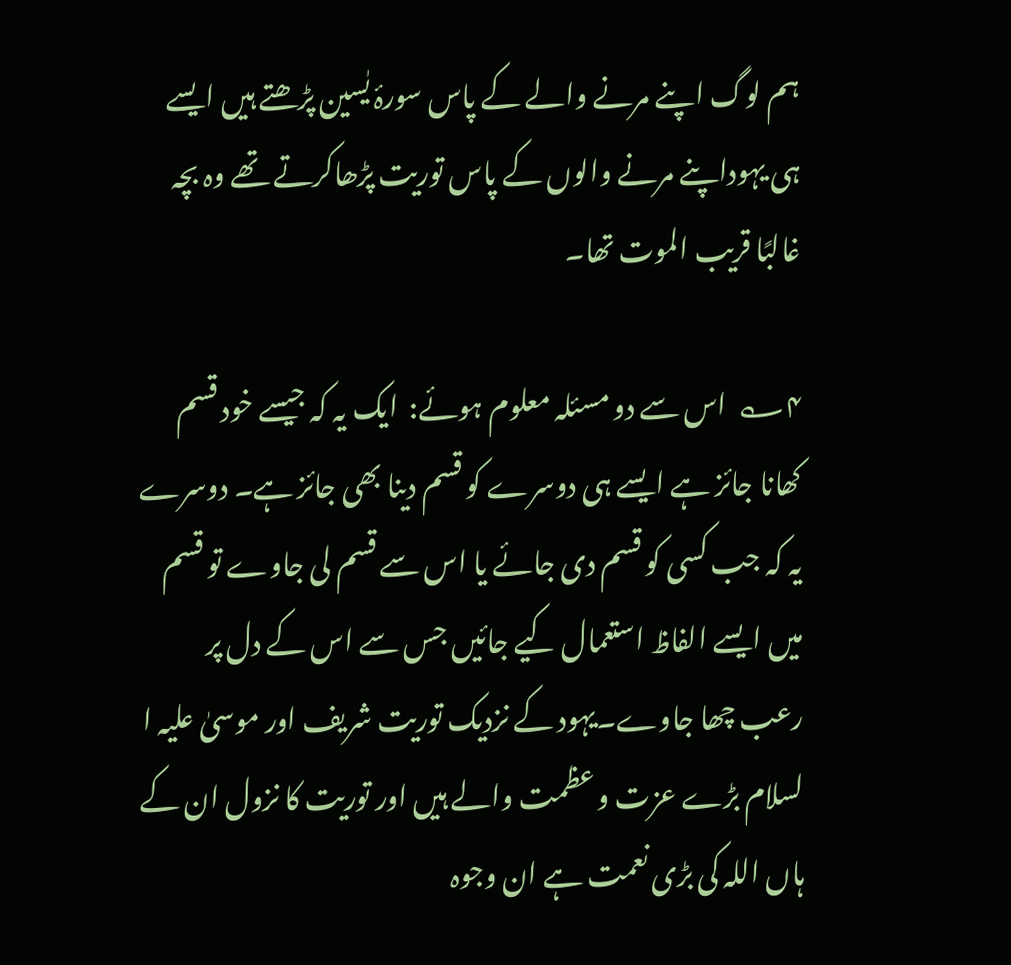ہم لوگ اپنے مرنے والے کے پاس سورۂ یٰسین پڑھتے ہیں ایسے ہی یہوداپنے مرنے والوں کے پاس توریت پڑھاکرتے تھے وہ بچہ غالبًا قریب الموت تھا۔

۴؎  اس سے دو مسئلہ معلوم ہوئے:  ایک یہ کہ جیسے خود قسم کھانا جائز ہے ایسے ہی دوسرے کو قسم دینا بھی جائز ہے۔ دوسرے یہ کہ جب کسی کو قسم دی جائے یا اس سے قسم لی جاوے تو قسم میں ایسے الفاظ استعمال کیے جائیں جس سے اس کے دل پر رعب چھا جاوے۔یہود کے نزدیک توریت شریف اور موسیٰ علیہ ا لسلام بڑے عزت و عظمت والے ہیں اور توریت کا نزول ان کے ہاں اللہ کی بڑی نعمت ہے ان وجوہ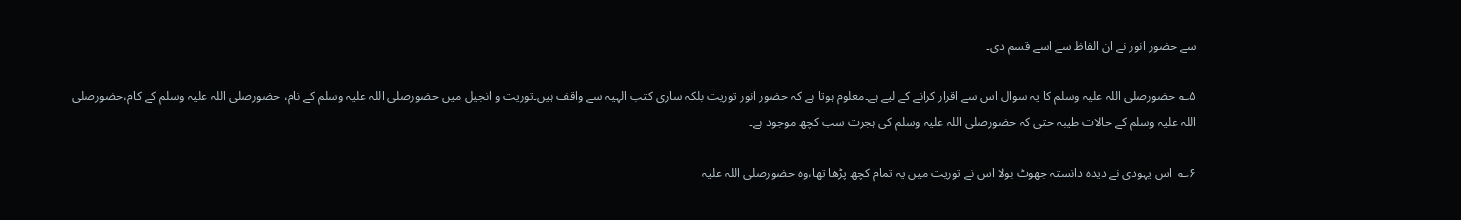سے حضور انور نے ان الفاظ سے اسے قسم دی۔

۵؎ حضورصلی اللہ علیہ وسلم کا یہ سوال اس سے اقرار کرانے کے لیے ہے۔معلوم ہوتا ہے کہ حضور انور توریت بلکہ ساری کتب الہیہ سے واقف ہیں۔توریت و انجیل میں حضورصلی اللہ علیہ وسلم کے نام، حضورصلی اللہ علیہ وسلم کے کام،حضورصلی اللہ علیہ وسلم کے حالات طیبہ حتی کہ حضورصلی اللہ علیہ وسلم کی ہجرت سب کچھ موجود ہے۔

۶؎  اس یہودی نے دیدہ دانستہ جھوٹ بولا اس نے توریت میں یہ تمام کچھ پڑھا تھا،وہ حضورصلی اللہ علیہ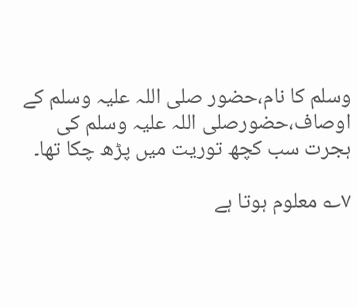وسلم کا نام،حضور صلی اللہ علیہ وسلم کے اوصاف،حضورصلی اللہ علیہ وسلم کی ہجرت سب کچھ توریت میں پڑھ چکا تھا۔

۷؎ معلوم ہوتا ہے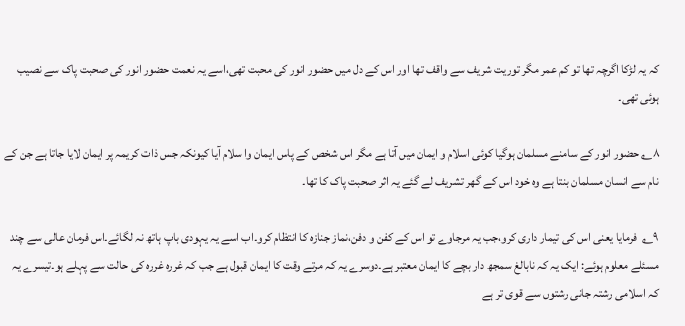کہ یہ لڑکا اگرچہ تھا تو کم عمر مگر توریت شریف سے واقف تھا اور اس کے دل میں حضور انور کی محبت تھی،اسے یہ نعمت حضور انور کی صحبت پاک سے نصیب ہوئی تھی۔

۸؎ حضور انور کے سامنے مسلمان ہوگیا کوئی اسلام و ایمان میں آتا ہے مگر اس شخص کے پاس ایمان وا سلام آیا کیونکہ جس ذات کریمہ پر ایمان لایا جاتا ہے جن کے نام سے انسان مسلمان بنتا ہے وہ خود اس کے گھر تشریف لے گئے یہ اثر صحبت پاک کا تھا۔

۹؎  فرمایا یعنی اس کی تیمار داری کرو،جب یہ مرجاوے تو اس کے کفن و دفن،نماز جنازہ کا انتظام کرو۔اب اسے یہ یہودی باپ ہاتھ نہ لگائے۔اس فرمان عالی سے چند مسئلے معلوم ہوئے: ایک یہ کہ نابالغ سمجھ دار بچے کا ایمان معتبر ہے۔دوسرے یہ کہ مرتے وقت کا ایمان قبول ہے جب کہ غررہ غررہ کی حالت سے پہلے ہو۔تیسرے یہ کہ اسلامی رشتہ جانی رشتوں سے قوی تر ہے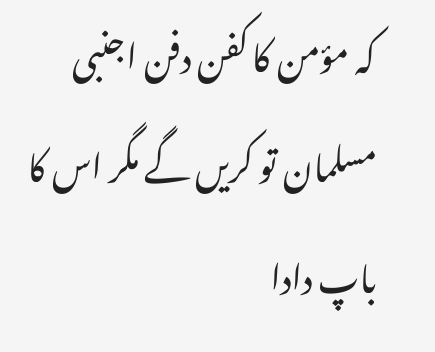کہ مؤمن کا کفن دفن اجنبی مسلمان تو کریں گے مگر اس کا باپ دادا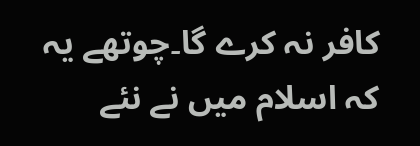کافر نہ کرے گا۔چوتھے یہ کہ اسلام میں نے نئے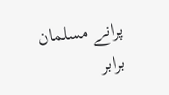پرانے مسلمان برابر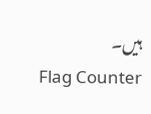ہیں۔
Flag Counter